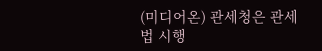(미디어온) 관세청은 관세법 시행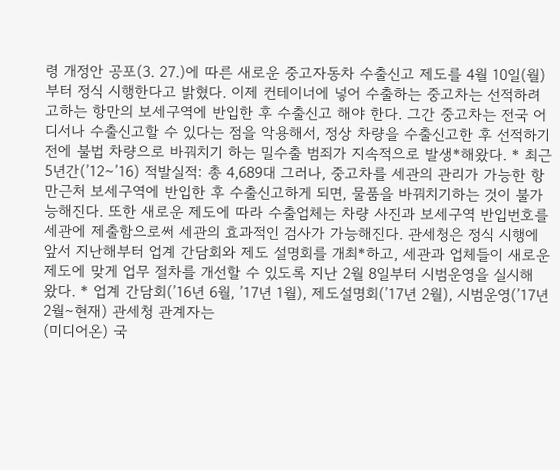령 개정안 공포(3. 27.)에 따른 새로운 중고자동차 수출신고 제도를 4월 10일(월)부터 정식 시행한다고 밝혔다. 이제 컨테이너에 넣어 수출하는 중고차는 선적하려고하는 항만의 보세구역에 반입한 후 수출신고 해야 한다. 그간 중고차는 전국 어디서나 수출신고할 수 있다는 점을 악용해서, 정상 차량을 수출신고한 후 선적하기 전에 불법 차량으로 바꿔치기 하는 밀수출 범죄가 지속적으로 발생*해왔다. * 최근 5년간(’12∼’16) 적발실적: 총 4,689대 그러나, 중고차를 세관의 관리가 가능한 항만근처 보세구역에 반입한 후 수출신고하게 되면, 물품을 바꿔치기하는 것이 불가능해진다. 또한 새로운 제도에 따라 수출업체는 차량 사진과 보세구역 반입번호를 세관에 제출함으로써 세관의 효과적인 검사가 가능해진다. 관세청은 정식 시행에 앞서 지난해부터 업계 간담회와 제도 설명회를 개최*하고, 세관과 업체들이 새로운 제도에 맞게 업무 절차를 개선할 수 있도록 지난 2월 8일부터 시범운영을 실시해 왔다. * 업계 간담회(’16년 6월, ’17년 1월), 제도설명회(’17년 2월), 시범운영(’17년 2월∼현재) 관세청 관계자는
(미디어온) 국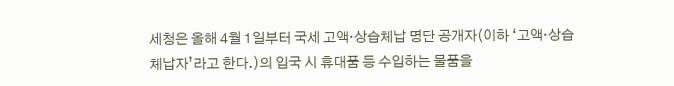세청은 올해 4월 1일부터 국세 고액·상습체납 명단 공개자(이하 ‘고액·상습체납자’라고 한다.)의 입국 시 휴대품 등 수입하는 물품을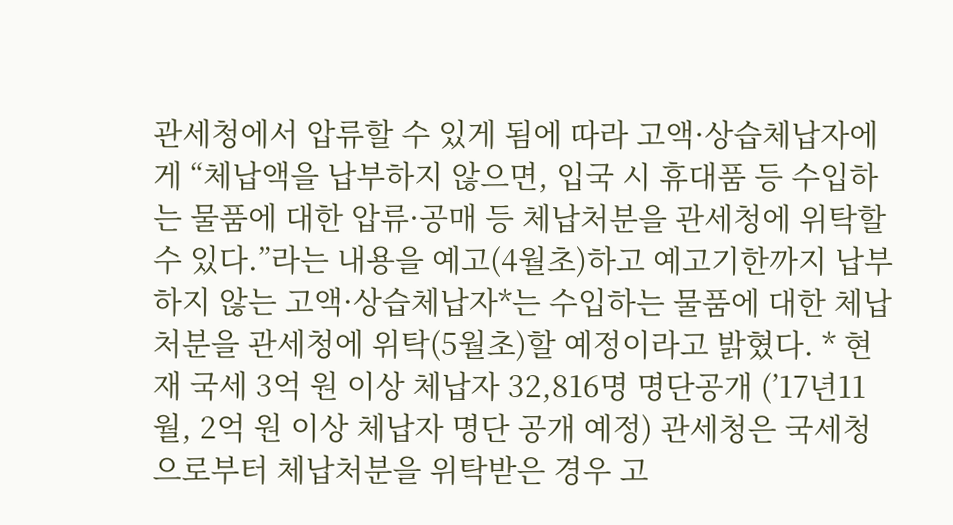관세청에서 압류할 수 있게 됨에 따라 고액·상습체납자에게 “체납액을 납부하지 않으면, 입국 시 휴대품 등 수입하는 물품에 대한 압류·공매 등 체납처분을 관세청에 위탁할 수 있다.”라는 내용을 예고(4월초)하고 예고기한까지 납부하지 않는 고액·상습체납자*는 수입하는 물품에 대한 체납처분을 관세청에 위탁(5월초)할 예정이라고 밝혔다. * 현재 국세 3억 원 이상 체납자 32,816명 명단공개 (’17년11월, 2억 원 이상 체납자 명단 공개 예정) 관세청은 국세청으로부터 체납처분을 위탁받은 경우 고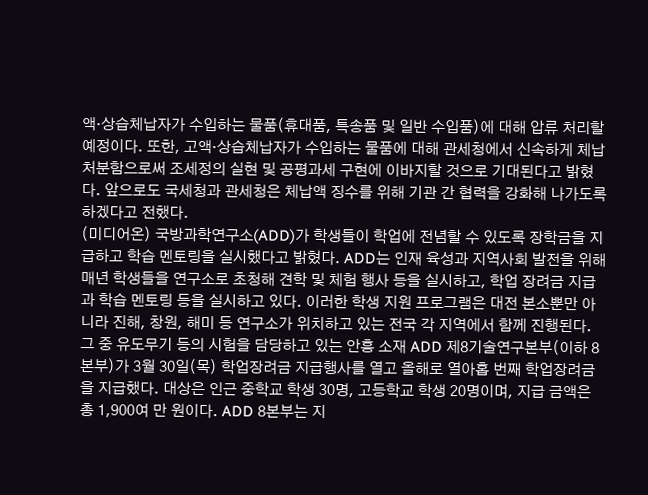액·상습체납자가 수입하는 물품(휴대품, 특송품 및 일반 수입품)에 대해 압류 처리할 예정이다. 또한, 고액·상습체납자가 수입하는 물품에 대해 관세청에서 신속하게 체납처분함으로써 조세정의 실현 및 공평과세 구현에 이바지할 것으로 기대된다고 밝혔다. 앞으로도 국세청과 관세청은 체납액 징수를 위해 기관 간 협력을 강화해 나가도록 하겠다고 전했다.
(미디어온) 국방과학연구소(ADD)가 학생들이 학업에 전념할 수 있도록 장학금을 지급하고 학습 멘토링을 실시했다고 밝혔다. ADD는 인재 육성과 지역사회 발전을 위해 매년 학생들을 연구소로 초청해 견학 및 체험 행사 등을 실시하고, 학업 장려금 지급과 학습 멘토링 등을 실시하고 있다. 이러한 학생 지원 프로그램은 대전 본소뿐만 아니라 진해, 창원, 해미 등 연구소가 위치하고 있는 전국 각 지역에서 함께 진행된다. 그 중 유도무기 등의 시험을 담당하고 있는 안흥 소재 ADD 제8기술연구본부(이하 8본부)가 3월 30일(목) 학업장려금 지급행사를 열고 올해로 열아홉 번째 학업장려금을 지급했다. 대상은 인근 중학교 학생 30명, 고등학교 학생 20명이며, 지급 금액은 총 1,900여 만 원이다. ADD 8본부는 지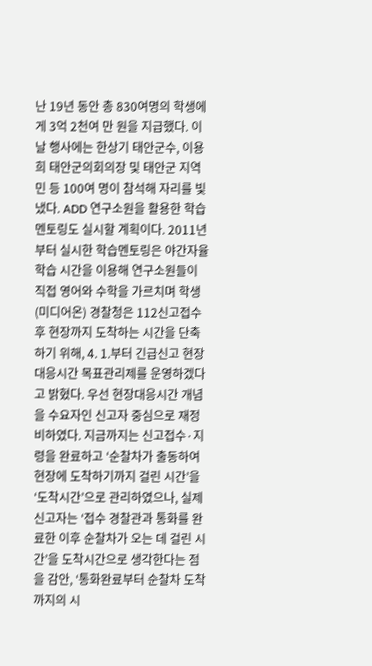난 19년 동안 총 830여명의 학생에게 3억 2천여 만 원을 지급했다. 이날 행사에는 한상기 태안군수, 이용희 태안군의회의장 및 태안군 지역민 등 100여 명이 참석해 자리를 빛냈다. ADD 연구소원을 활용한 학습멘토링도 실시할 계획이다. 2011년부터 실시한 학습멘토링은 야간자율학습 시간을 이용해 연구소원들이 직접 영어와 수학을 가르치며 학생
(미디어온) 경찰청은 112신고접수 후 현장까지 도착하는 시간을 단축하기 위해, 4. 1.부터 긴급신고 현장대응시간 목표관리제를 운영하겠다고 밝혔다. 우선 현장대응시간 개념을 수요자인 신고자 중심으로 재정비하였다. 지금까지는 신고접수·지령을 완료하고 ‘순찰차가 출동하여 현장에 도착하기까지 걸린 시간’을 ‘도착시간’으로 관리하였으나, 실제 신고자는 ‘접수 경찰관과 통화를 완료한 이후 순찰차가 오는 데 걸린 시간’을 도착시간으로 생각한다는 점을 감안, ‘통화완료부터 순찰차 도착까지의 시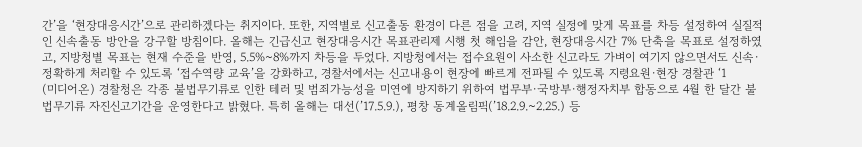간’을 ‘현장대응시간’으로 관리하겠다는 취지이다. 또한, 지역별로 신고출동 환경이 다른 점을 고려, 지역 실정에 맞게 목표를 차등 설정하여 실질적인 신속출동 방안을 강구할 방침이다. 올해는 긴급신고 현장대응시간 목표관리제 시행 첫 해임을 감안, 현장대응시간 7% 단축을 목표로 설정하였고, 지방청별 목표는 현재 수준을 반영, 5.5%~8%까지 차등을 두었다. 지방청에서는 접수요원이 사소한 신고라도 가벼이 여기지 않으면서도 신속·정확하게 처리할 수 있도록 ‘접수역량 교육’을 강화하고, 경찰서에서는 신고내용이 현장에 빠르게 전파될 수 있도록 지령요원·현장 경찰관 ‘1
(미디어온) 경찰청은 각종 불법무기류로 인한 테러 및 범죄가능성을 미연에 방지하기 위하여 법무부·국방부·행정자치부 합동으로 4월 한 달간 불법무기류 자진신고기간을 운영한다고 밝혔다. 특히 올해는 대선(’17.5.9.), 평창 동계올림픽(’18.2.9.~2.25.) 등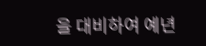을 대비하여 예년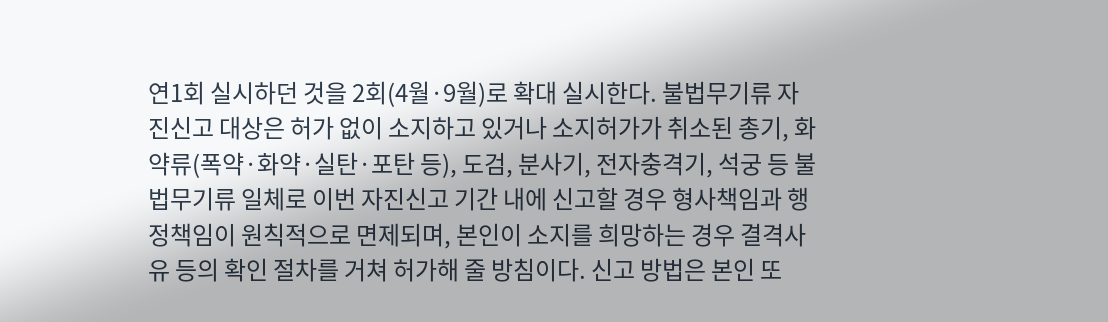연1회 실시하던 것을 2회(4월·9월)로 확대 실시한다. 불법무기류 자진신고 대상은 허가 없이 소지하고 있거나 소지허가가 취소된 총기, 화약류(폭약·화약·실탄·포탄 등), 도검, 분사기, 전자충격기, 석궁 등 불법무기류 일체로 이번 자진신고 기간 내에 신고할 경우 형사책임과 행정책임이 원칙적으로 면제되며, 본인이 소지를 희망하는 경우 결격사유 등의 확인 절차를 거쳐 허가해 줄 방침이다. 신고 방법은 본인 또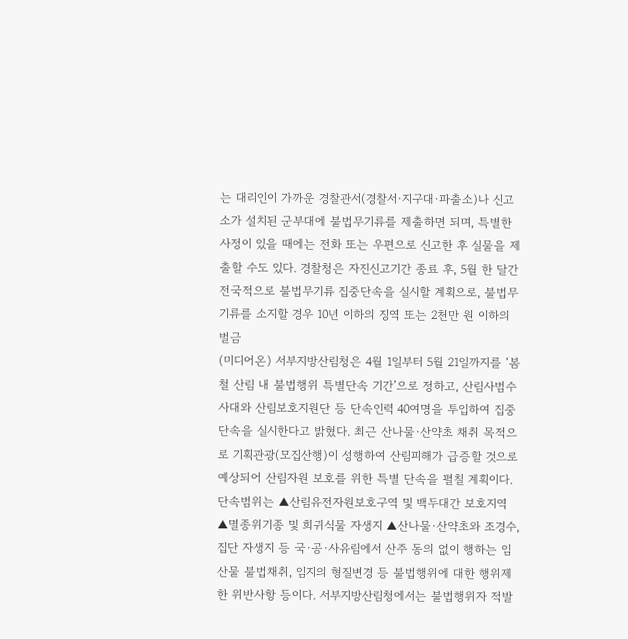는 대리인이 가까운 경찰관서(경찰서·지구대·파출소)나 신고소가 설치된 군부대에 불법무기류를 제출하면 되며, 특별한 사정이 있을 때에는 전화 또는 우편으로 신고한 후 실물을 제출할 수도 있다. 경찰청은 자진신고기간 종료 후, 5월 한 달간 전국적으로 불법무기류 집중단속을 실시할 계획으로, 불법무기류를 소지할 경우 10년 이하의 징역 또는 2천만 원 이하의 벌금
(미디어온) 서부지방산림청은 4월 1일부터 5월 21일까지를 ‘봄철 산림 내 불법행위 특별단속 기간’으로 정하고, 산림사범수사대와 산림보호지원단 등 단속인력 40여명을 투입하여 집중단속을 실시한다고 밝혔다. 최근 산나물·산약초 채취 목적으로 기획관광(모집산행)이 성행하여 산림피해가 급증할 것으로 예상되어 산림자원 보호를 위한 특별 단속을 펼칠 계획이다. 단속범위는 ▲산림유전자원보호구역 및 백두대간 보호지역 ▲멸종위기종 및 희귀식물 자생지 ▲산나물·산약초와 조경수, 집단 자생지 등 국·공·사유림에서 산주 동의 없이 행하는 임산물 불법채취, 임지의 형질변경 등 불법행위에 대한 행위제한 위반사항 등이다. 서부지방산림청에서는 불법행위자 적발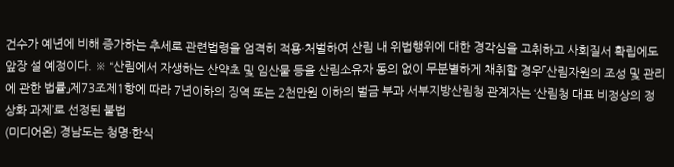건수가 예년에 비해 증가하는 추세로 관련법령을 엄격히 적용·처벌하여 산림 내 위법행위에 대한 경각심을 고취하고 사회질서 확립에도 앞장 설 예정이다. ※ “산림에서 자생하는 산약초 및 임산물 등을 산림소유자 동의 없이 무분별하게 채취할 경우「산림자원의 조성 및 관리에 관한 법률」제73조제1항에 따라 7년이하의 징역 또는 2천만원 이하의 벌금 부과 서부지방산림청 관계자는 ‘산림청 대표 비정상의 정상화 과제’로 선정된 불법
(미디어온) 경남도는 청명·한식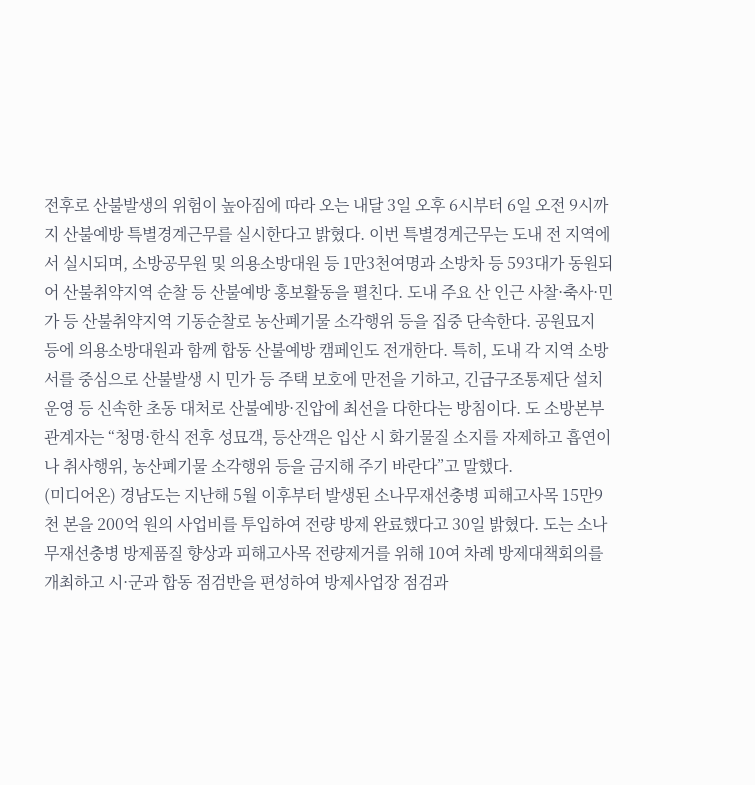전후로 산불발생의 위험이 높아짐에 따라 오는 내달 3일 오후 6시부터 6일 오전 9시까지 산불예방 특별경계근무를 실시한다고 밝혔다. 이번 특별경계근무는 도내 전 지역에서 실시되며, 소방공무원 및 의용소방대원 등 1만3천여명과 소방차 등 593대가 동원되어 산불취약지역 순찰 등 산불예방 홍보활동을 펼친다. 도내 주요 산 인근 사찰·축사·민가 등 산불취약지역 기동순찰로 농산폐기물 소각행위 등을 집중 단속한다. 공원묘지 등에 의용소방대원과 함께 합동 산불예방 캠페인도 전개한다. 특히, 도내 각 지역 소방서를 중심으로 산불발생 시 민가 등 주택 보호에 만전을 기하고, 긴급구조통제단 설치 운영 등 신속한 초동 대처로 산불예방·진압에 최선을 다한다는 방침이다. 도 소방본부 관계자는 “청명·한식 전후 성묘객, 등산객은 입산 시 화기물질 소지를 자제하고 흡연이나 취사행위, 농산폐기물 소각행위 등을 금지해 주기 바란다”고 말했다.
(미디어온) 경남도는 지난해 5월 이후부터 발생된 소나무재선충병 피해고사목 15만9천 본을 200억 원의 사업비를 투입하여 전량 방제 완료했다고 30일 밝혔다. 도는 소나무재선충병 방제품질 향상과 피해고사목 전량제거를 위해 10여 차례 방제대책회의를 개최하고 시·군과 합동 점검반을 편성하여 방제사업장 점검과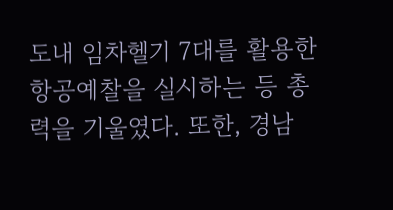도내 임차헬기 7대를 활용한 항공예찰을 실시하는 등 총력을 기울였다. 또한, 경남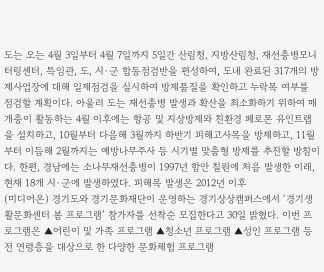도는 오는 4월 3일부터 4월 7일까지 5일간 산림청, 지방산림청, 재선충병모니터링센터, 특임관, 도, 시·군 합동점검반을 편성하여, 도내 완료된 317개의 방제사업장에 대해 일제점검을 실시하여 방제품질을 확인하고 누락목 여부를 점검할 계획이다. 아울러 도는 재선충병 발생과 확산을 최소화하기 위하여 매개충이 활동하는 4월 이후에는 항공 및 지상방제와 친환경 페로몬 유인트랩을 설치하고, 10월부터 다음해 3월까지 하반기 피해고사목을 방제하고, 11월부터 이듬해 2월까지는 예방나무주사 등 시기별 맞춤형 방제를 추진할 방침이다. 한편, 경남에는 소나무재선충병이 1997년 함안 칠원에 처음 발생한 이래, 현재 18개 시·군에 발생하였다. 피해목 발생은 2012년 이후
(미디어온) 경기도와 경기문화재단이 운영하는 경기상상캠퍼스에서 ‘경기생활문화센터 봄 프로그램’ 참가자를 선착순 모집한다고 30일 밝혔다. 이번 프로그램은 ▲어린이 및 가족 프로그램 ▲청소년 프로그램 ▲성인 프로그램 등 전 연령층을 대상으로 한 다양한 문화체험 프로그램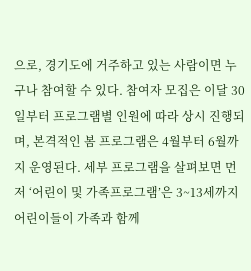으로, 경기도에 거주하고 있는 사람이면 누구나 참여할 수 있다. 참여자 모집은 이달 30일부터 프로그램별 인원에 따라 상시 진행되며, 본격적인 봄 프로그램은 4월부터 6월까지 운영된다. 세부 프로그램을 살펴보면 먼저 ‘어린이 및 가족프로그램’은 3~13세까지 어린이들이 가족과 함께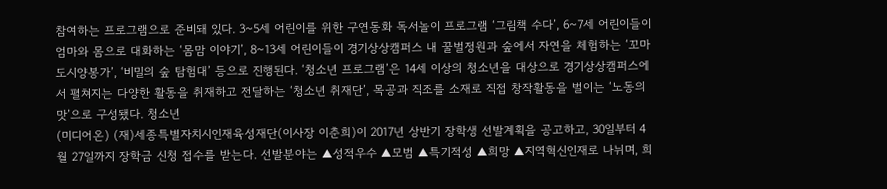참여하는 프로그램으로 준비돼 있다. 3~5세 어린이를 위한 구연동화 독서놀이 프로그램 ‘그림책 수다’, 6~7세 어린이들이 엄마와 몸으로 대화하는 ‘몸맘 이야기’, 8~13세 어린이들이 경기상상캠퍼스 내 꿀벌정원과 숲에서 자연을 체험하는 ‘꼬마 도시양봉가’, ‘비밀의 숲 탐험대’ 등으로 진행된다. ‘청소년 프로그램’은 14세 이상의 청소년을 대상으로 경기상상캠퍼스에서 펼쳐지는 다양한 활동을 취재하고 전달하는 ‘청소년 취재단’, 목공과 직조를 소재로 직접 창작활동을 벌이는 ‘노동의 맛’으로 구성됐다. 청소년
(미디어온) (재)세종특별자치시인재육성재단(이사장 이춘희)이 2017년 상반기 장학생 선발계획을 공고하고, 30일부터 4월 27일까지 장학금 신청 접수를 받는다. 선발분야는 ▲성적우수 ▲모범 ▲특기적성 ▲희망 ▲지역혁신인재로 나뉘며, 희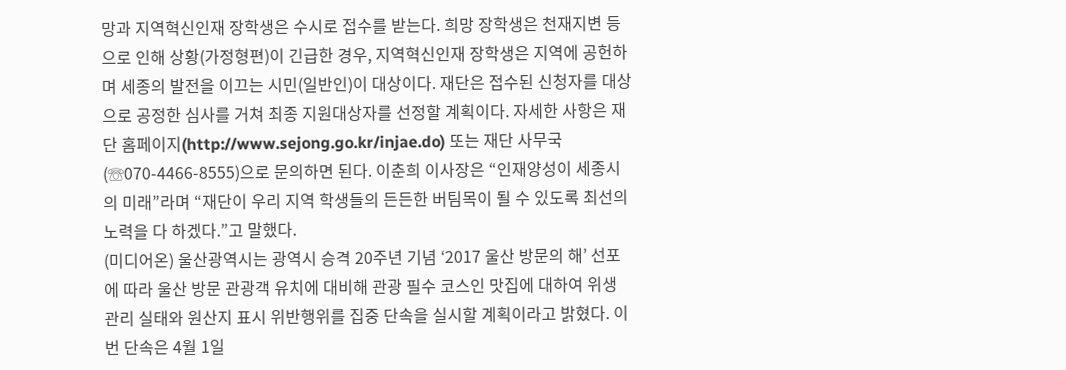망과 지역혁신인재 장학생은 수시로 접수를 받는다. 희망 장학생은 천재지변 등으로 인해 상황(가정형편)이 긴급한 경우, 지역혁신인재 장학생은 지역에 공헌하며 세종의 발전을 이끄는 시민(일반인)이 대상이다. 재단은 접수된 신청자를 대상으로 공정한 심사를 거쳐 최종 지원대상자를 선정할 계획이다. 자세한 사항은 재단 홈페이지(http://www.sejong.go.kr/injae.do) 또는 재단 사무국(☏070-4466-8555)으로 문의하면 된다. 이춘희 이사장은 “인재양성이 세종시의 미래”라며 “재단이 우리 지역 학생들의 든든한 버팀목이 될 수 있도록 최선의 노력을 다 하겠다.”고 말했다.
(미디어온) 울산광역시는 광역시 승격 20주년 기념 ‘2017 울산 방문의 해’ 선포에 따라 울산 방문 관광객 유치에 대비해 관광 필수 코스인 맛집에 대하여 위생 관리 실태와 원산지 표시 위반행위를 집중 단속을 실시할 계획이라고 밝혔다. 이번 단속은 4월 1일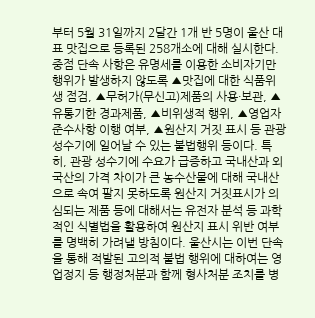부터 5월 31일까지 2달간 1개 반 5명이 울산 대표 맛집으로 등록된 258개소에 대해 실시한다. 중점 단속 사항은 유명세를 이용한 소비자기만 행위가 발생하지 않도록 ▲맛집에 대한 식품위생 점검, ▲무허가(무신고)제품의 사용·보관, ▲유통기한 경과제품, ▲비위생적 행위, ▲영업자 준수사항 이행 여부, ▲원산지 거짓 표시 등 관광 성수기에 일어날 수 있는 불법행위 등이다. 특히, 관광 성수기에 수요가 급증하고 국내산과 외국산의 가격 차이가 큰 농수산물에 대해 국내산으로 속여 팔지 못하도록 원산지 거짓표시가 의심되는 제품 등에 대해서는 유전자 분석 등 과학적인 식별법을 활용하여 원산지 표시 위반 여부를 명백히 가려낼 방침이다. 울산시는 이번 단속을 통해 적발된 고의적 불법 행위에 대하여는 영업정지 등 행정처분과 함께 형사처분 조치를 병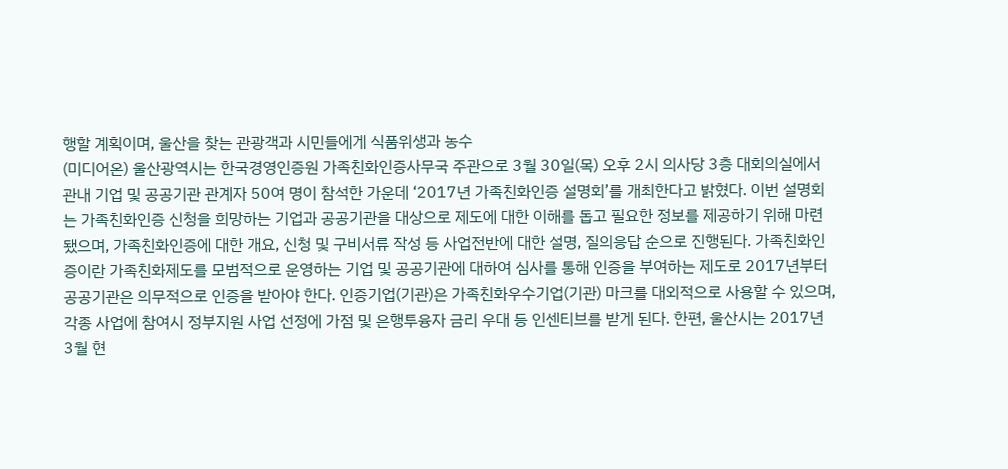행할 계획이며, 울산을 찾는 관광객과 시민들에게 식품위생과 농수
(미디어온) 울산광역시는 한국경영인증원 가족친화인증사무국 주관으로 3월 30일(목) 오후 2시 의사당 3층 대회의실에서 관내 기업 및 공공기관 관계자 50여 명이 참석한 가운데 ‘2017년 가족친화인증 설명회’를 개최한다고 밝혔다. 이번 설명회는 가족친화인증 신청을 희망하는 기업과 공공기관을 대상으로 제도에 대한 이해를 돕고 필요한 정보를 제공하기 위해 마련됐으며, 가족친화인증에 대한 개요, 신청 및 구비서류 작성 등 사업전반에 대한 설명, 질의응답 순으로 진행된다. 가족친화인증이란 가족친화제도를 모범적으로 운영하는 기업 및 공공기관에 대하여 심사를 통해 인증을 부여하는 제도로 2017년부터 공공기관은 의무적으로 인증을 받아야 한다. 인증기업(기관)은 가족친화우수기업(기관) 마크를 대외적으로 사용할 수 있으며, 각종 사업에 참여시 정부지원 사업 선정에 가점 및 은행투융자 금리 우대 등 인센티브를 받게 된다. 한편, 울산시는 2017년 3월 현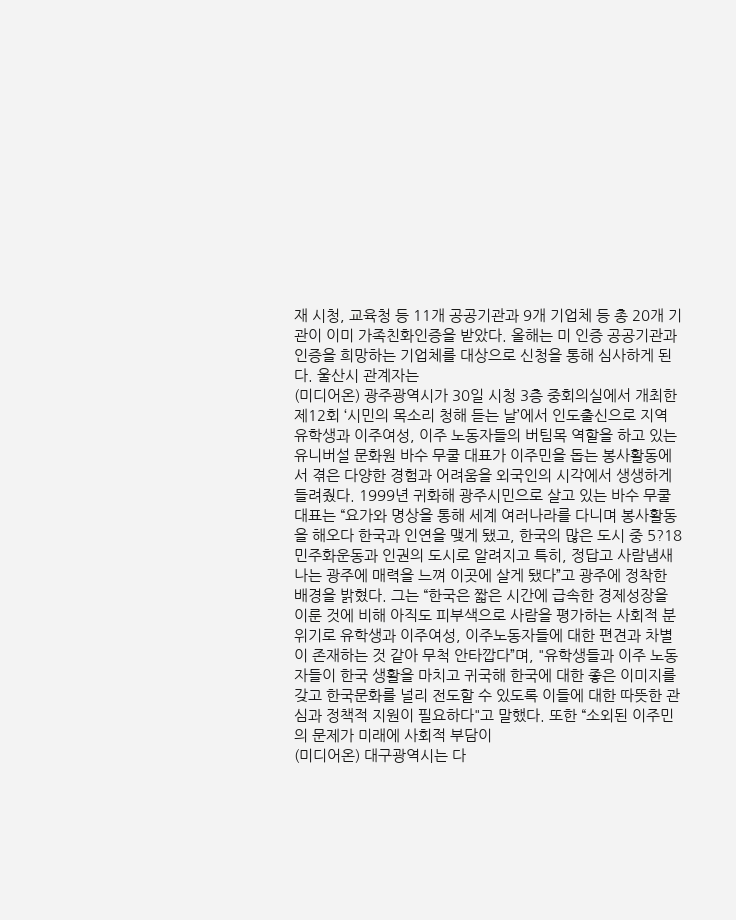재 시청, 교육청 등 11개 공공기관과 9개 기업체 등 총 20개 기관이 이미 가족친화인증을 받았다. 올해는 미 인증 공공기관과 인증을 희망하는 기업체를 대상으로 신청을 통해 심사하게 된다. 울산시 관계자는
(미디어온) 광주광역시가 30일 시청 3층 중회의실에서 개최한 제12회 ‘시민의 목소리 청해 듣는 날’에서 인도출신으로 지역 유학생과 이주여성, 이주 노동자들의 버팀목 역할을 하고 있는 유니버설 문화원 바수 무쿨 대표가 이주민을 돕는 봉사활동에서 겪은 다양한 경험과 어려움을 외국인의 시각에서 생생하게 들려줬다. 1999년 귀화해 광주시민으로 살고 있는 바수 무쿨 대표는 “요가와 명상을 통해 세계 여러나라를 다니며 봉사활동을 해오다 한국과 인연을 맺게 됐고, 한국의 많은 도시 중 5?18민주화운동과 인권의 도시로 알려지고 특히, 정답고 사람냄새 나는 광주에 매력을 느껴 이곳에 살게 됐다”고 광주에 정착한 배경을 밝혔다. 그는 “한국은 짧은 시간에 급속한 경제성장을 이룬 것에 비해 아직도 피부색으로 사람을 평가하는 사회적 분위기로 유학생과 이주여성, 이주노동자들에 대한 편견과 차별이 존재하는 것 같아 무척 안타깝다”며, "유학생들과 이주 노동자들이 한국 생활을 마치고 귀국해 한국에 대한 좋은 이미지를 갖고 한국문화를 널리 전도할 수 있도록 이들에 대한 따뜻한 관심과 정책적 지원이 필요하다"고 말했다. 또한 “소외된 이주민의 문제가 미래에 사회적 부담이
(미디어온) 대구광역시는 다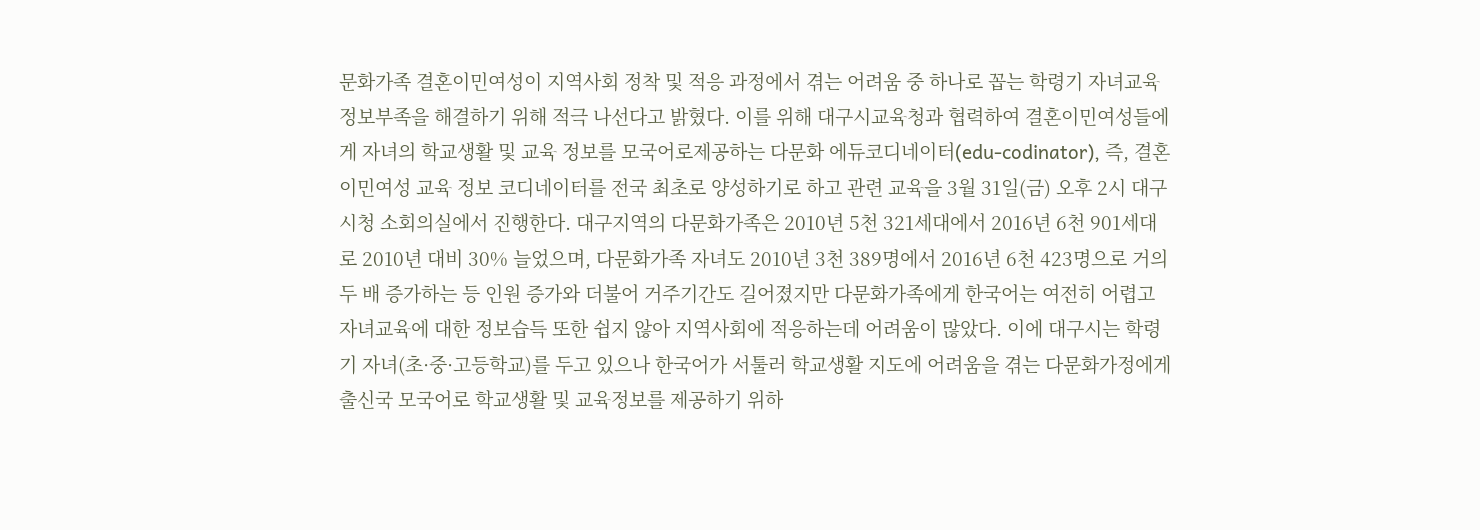문화가족 결혼이민여성이 지역사회 정착 및 적응 과정에서 겪는 어려움 중 하나로 꼽는 학령기 자녀교육 정보부족을 해결하기 위해 적극 나선다고 밝혔다. 이를 위해 대구시교육청과 협력하여 결혼이민여성들에게 자녀의 학교생활 및 교육 정보를 모국어로제공하는 다문화 에듀코디네이터(edu-codinator), 즉, 결혼이민여성 교육 정보 코디네이터를 전국 최초로 양성하기로 하고 관련 교육을 3월 31일(금) 오후 2시 대구시청 소회의실에서 진행한다. 대구지역의 다문화가족은 2010년 5천 321세대에서 2016년 6천 901세대로 2010년 대비 30% 늘었으며, 다문화가족 자녀도 2010년 3천 389명에서 2016년 6천 423명으로 거의 두 배 증가하는 등 인원 증가와 더불어 거주기간도 길어졌지만 다문화가족에게 한국어는 여전히 어렵고 자녀교육에 대한 정보습득 또한 쉽지 않아 지역사회에 적응하는데 어려움이 많았다. 이에 대구시는 학령기 자녀(초·중·고등학교)를 두고 있으나 한국어가 서툴러 학교생활 지도에 어려움을 겪는 다문화가정에게 출신국 모국어로 학교생활 및 교육정보를 제공하기 위하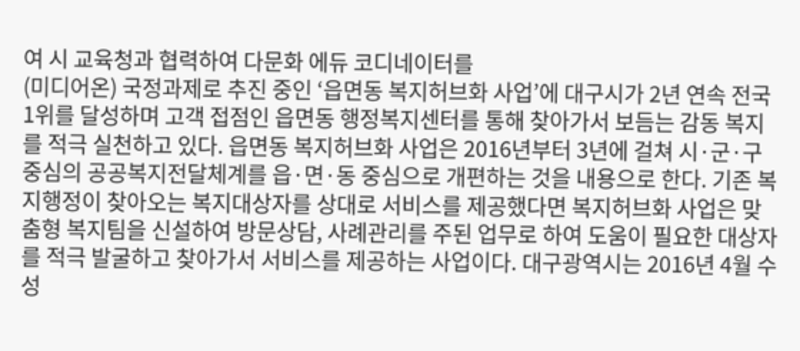여 시 교육청과 협력하여 다문화 에듀 코디네이터를
(미디어온) 국정과제로 추진 중인 ‘읍면동 복지허브화 사업’에 대구시가 2년 연속 전국 1위를 달성하며 고객 접점인 읍면동 행정복지센터를 통해 찾아가서 보듬는 감동 복지를 적극 실천하고 있다. 읍면동 복지허브화 사업은 2016년부터 3년에 걸쳐 시·군·구 중심의 공공복지전달체계를 읍·면·동 중심으로 개편하는 것을 내용으로 한다. 기존 복지행정이 찾아오는 복지대상자를 상대로 서비스를 제공했다면 복지허브화 사업은 맞춤형 복지팀을 신설하여 방문상담, 사례관리를 주된 업무로 하여 도움이 필요한 대상자를 적극 발굴하고 찾아가서 서비스를 제공하는 사업이다. 대구광역시는 2016년 4월 수성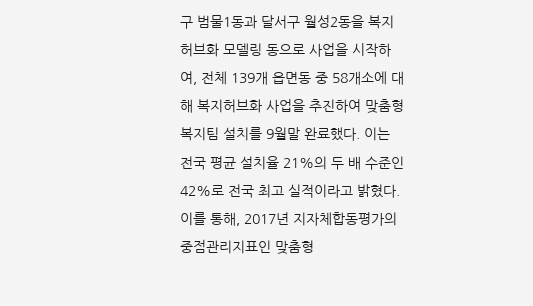구 범물1동과 달서구 월성2동을 복지허브화 모델링 동으로 사업을 시작하여, 전체 139개 읍면동 중 58개소에 대해 복지허브화 사업을 추진하여 맞춤형 복지팀 설치를 9월말 완료했다. 이는 전국 평균 설치율 21%의 두 배 수준인 42%로 전국 최고 실적이라고 밝혔다. 이를 통해, 2017년 지자체합동평가의 중점관리지표인 맞춤형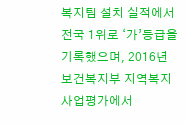복지팀 설치 실적에서 전국 1위로 ‘가’등급을 기록했으며, 2016년 보건복지부 지역복지사업평가에서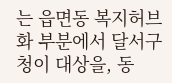는 읍면동 복지허브화 부분에서 달서구청이 대상을, 동